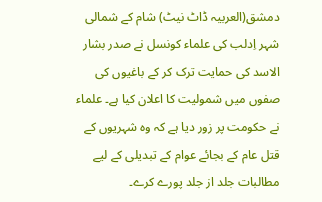دمشق(العربیہ ڈاٹ نیٹ) شام کے شمالی شہر اِدلب کی علماء کونسل نے صدر بشار الاسد کی حمایت ترک کر کے باغیوں کی صفوں میں شمولیت کا اعلان کیا ہے۔ علماء نے حکومت پر زور دیا ہے کہ وہ شہریوں کے قتل عام کے بجائے عوام کے تبدیلی کے لیے مطالبات جلد از جلد پورے کرے۔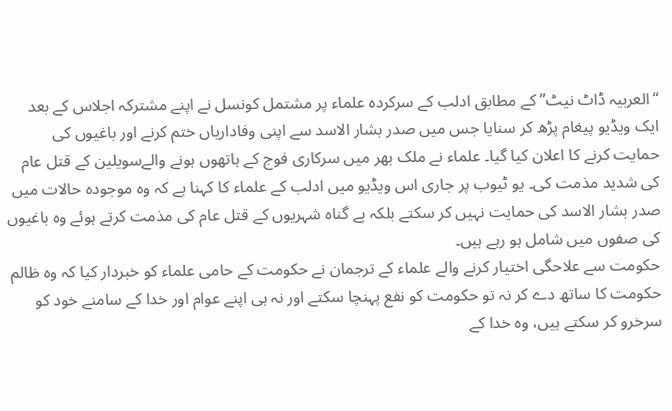“العربیہ ڈاٹ نیٹ” کے مطابق ادلب کے سرکردہ علماء پر مشتمل کونسل نے اپنے مشترکہ اجلاس کے بعد ایک ویڈیو پیغام پڑھ کر سنایا جس میں صدر بشار الاسد سے اپنی وفاداریاں ختم کرنے اور باغیوں کی حمایت کرنے کا اعلان کیا گیا۔ علماء نے ملک بھر میں سرکاری فوج کے ہاتھوں ہونے والےسویلین کے قتل عام کی شدید مذمت کی۔ یو ٹیوب پر جاری اس ویڈیو میں ادلب کے علماء کا کہنا ہے کہ وہ موجودہ حالات میں صدر بشار الاسد کی حمایت نہیں کر سکتے بلکہ بے گناہ شہریوں کے قتل عام کی مذمت کرتے ہوئے وہ باغیوں کی صفوں میں شامل ہو رہے ہیں۔
حکومت سے علاحگی اختیار کرنے والے علماء کے ترجمان نے حکومت کے حامی علماء کو خبردار کیا کہ وہ ظالم حکومت کا ساتھ دے کر نہ تو حکومت کو نفع پہنچا سکتے اور نہ ہی اپنے عوام اور خدا کے سامنے خود کو سرخرو کر سکتے ہیں، وہ خدا کے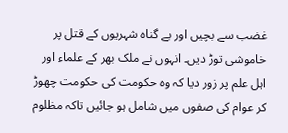غضب سے بچیں اور بے گناہ شہریوں کے قتل پر خاموشی توڑ دیں۔ انہوں نے ملک بھر کے علماء اور اہل علم پر زور دیا کہ وہ حکومت کی حکومت چھوڑ کر عوام کی صفوں میں شامل ہو جائیں تاکہ مظلوم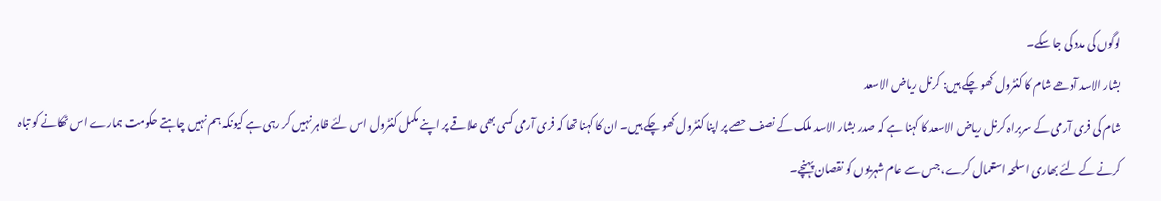لوگوں کی مدد کی جا سکے۔
بشار الاسد آدھے شام کا کنٹرول کھو چکے ہیں: کرنل ریاض الاسعد
شام کی فری آرمی کے سربراہ کرنل ریاض الاسعد کا کہنا ہے کہ صدر بشار الاسد ملک کے نصف حصے پر اپنا کنٹرول کھو چکے ہیں۔ ان کا کہنا تھا کہ فری آرمی کسی بھی علاقے پر اپنے مکمل کنٹرول اس لئے ظاہر نہیں کر رہی ہے کیونکہ ہم نہیں چاہتے حکومت ہمارے اس ٹھکانے کو تباہ کرنے کے لئے بھاری اسلحہ استعمال کرے، جس سے عام شہریوں کو نقصان پہنچے۔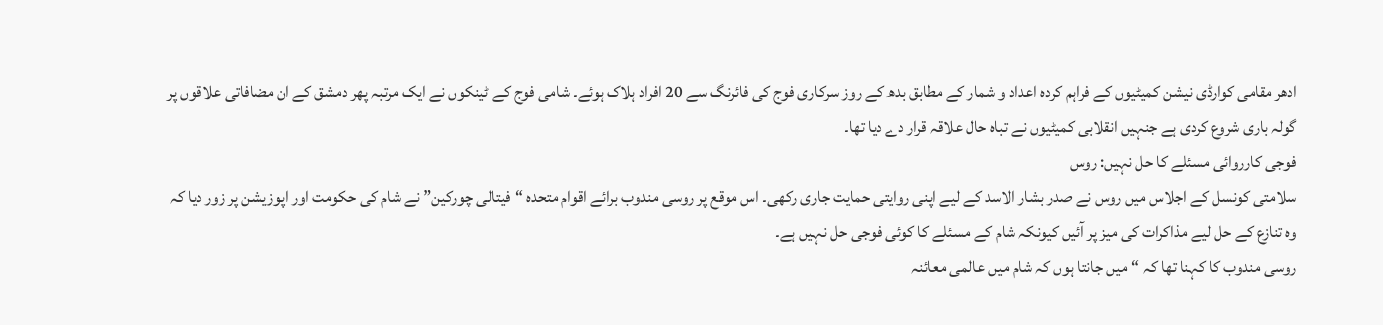ادھر مقامی کوارڈی نیشن کمیٹیوں کے فراہم کردہ اعداد و شمار کے مطابق بدھ کے روز سرکاری فوج کی فائرنگ سے 20 افراد ہلاک ہوئے۔ شامی فوج کے ٹینکوں نے ایک مرتبہ پھر دمشق کے ان مضافاتی علاقوں پر گولہ باری شروع کردی ہے جنہیں انقلابی کمیٹیوں نے تباہ حال علاقہ قرار دے دیا تھا۔
فوجی کارروائی مسئلے کا حل نہیں: روس
سلامتی کونسل کے اجلاس میں روس نے صدر بشار الاسد کے لیے اپنی روایتی حمایت جاری رکھی۔ اس موقع پر روسی مندوب برائے اقوام متحدہ “فیتالی چورکین” نے شام کی حکومت اور اپوزیشن پر زور دیا کہ وہ تنازع کے حل لیے مذاکرات کی میز پر آئیں کیونکہ شام کے مسئلے کا کوئی فوجی حل نہیں ہے۔
روسی مندوب کا کہنا تھا کہ “میں جانتا ہوں کہ شام میں عالمی معائنہ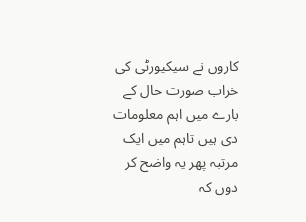کاروں نے سیکیورٹی کی خراب صورت حال کے بارے میں اہم معلومات دی ہیں تاہم میں ایک مرتبہ پھر یہ واضح کر دوں کہ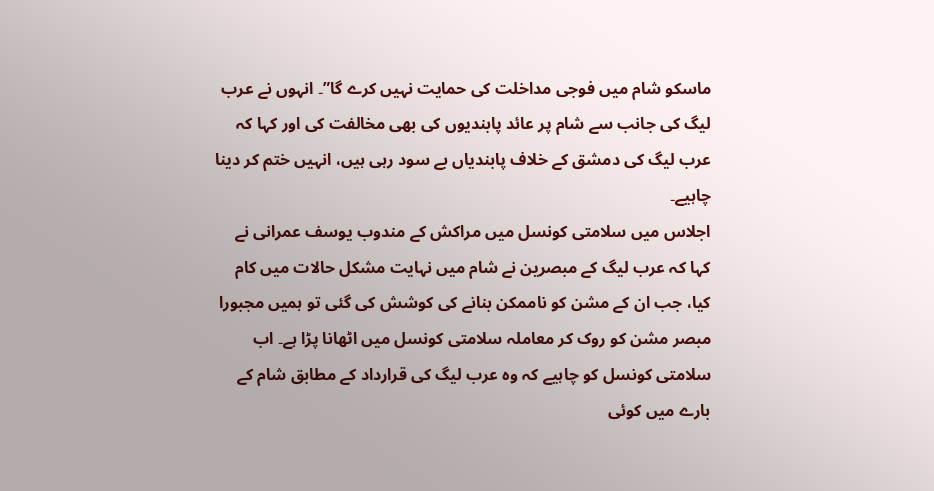ماسکو شام میں فوجی مداخلت کی حمایت نہیں کرے گا”۔ انہوں نے عرب لیگ کی جانب سے شام پر عائد پابندیوں کی بھی مخالفت کی اور کہا کہ عرب لیگ کی دمشق کے خلاف پابندیاں بے سود رہی ہیں، انہیں ختم کر دینا چاہیے۔
اجلاس میں سلامتی کونسل میں مراکش کے مندوب یوسف عمرانی نے کہا کہ عرب لیگ کے مبصرین نے شام میں نہایت مشکل حالات میں کام کیا، جب ان کے مشن کو ناممکن بنانے کی کوشش کی گئی تو ہمیں مجبورا مبصر مشن کو روک کر معاملہ سلامتی کونسل میں اٹھانا پڑا ہے۔ اب سلامتی کونسل کو چاہیے کہ وہ عرب لیگ کی قرارداد کے مطابق شام کے بارے میں کوئی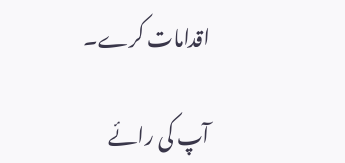اقدامات کرے۔

آپ کی رائے